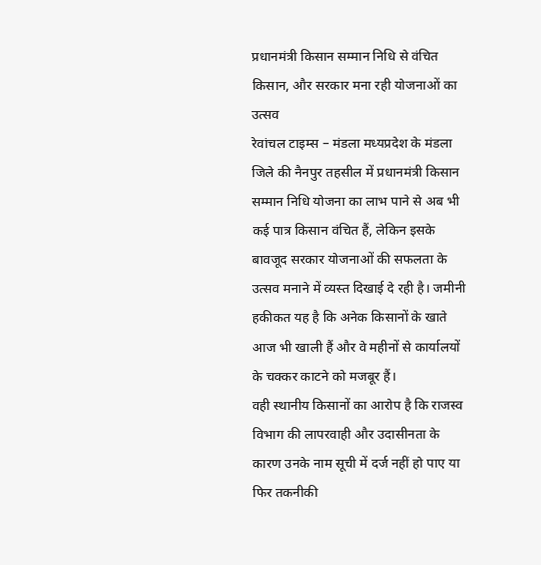प्रधानमंत्री किसान सम्मान निधि से वंचित किसान, और सरकार मना रही योजनाओं का उत्सव
रेवांचल टाइम्स – मंडला मध्यप्रदेश के मंडला जिले की नैनपुर तहसील में प्रधानमंत्री किसान सम्मान निधि योजना का लाभ पाने से अब भी कई पात्र किसान वंचित हैं, लेकिन इसके बावजूद सरकार योजनाओं की सफलता के उत्सव मनाने में व्यस्त दिखाई दे रही है। जमीनी हकीकत यह है कि अनेक किसानों के खाते आज भी खाली हैं और वे महीनों से कार्यालयों के चक्कर काटने को मजबूर हैं।
वही स्थानीय किसानों का आरोप है कि राजस्व विभाग की लापरवाही और उदासीनता के कारण उनके नाम सूची में दर्ज नहीं हो पाए या फिर तकनीकी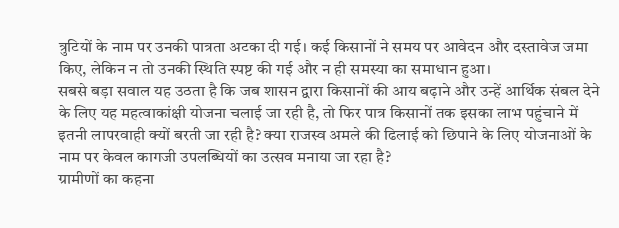त्रुटियों के नाम पर उनकी पात्रता अटका दी गई। कई किसानों ने समय पर आवेदन और दस्तावेज जमा किए, लेकिन न तो उनकी स्थिति स्पष्ट की गई और न ही समस्या का समाधान हुआ।
सबसे बड़ा सवाल यह उठता है कि जब शासन द्वारा किसानों की आय बढ़ाने और उन्हें आर्थिक संबल देने के लिए यह महत्वाकांक्षी योजना चलाई जा रही है, तो फिर पात्र किसानों तक इसका लाभ पहुंचाने में इतनी लापरवाही क्यों बरती जा रही है? क्या राजस्व अमले की ढिलाई को छिपाने के लिए योजनाओं के नाम पर केवल कागजी उपलब्धियों का उत्सव मनाया जा रहा है?
ग्रामीणों का कहना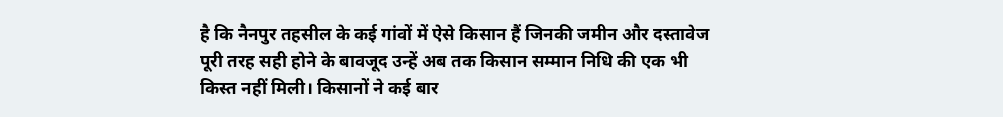है कि नैनपुर तहसील के कई गांवों में ऐसे किसान हैं जिनकी जमीन और दस्तावेज पूरी तरह सही होने के बावजूद उन्हें अब तक किसान सम्मान निधि की एक भी किस्त नहीं मिली। किसानों ने कई बार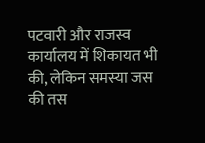पटवारी और राजस्व कार्यालय में शिकायत भी की, लेकिन समस्या जस की तस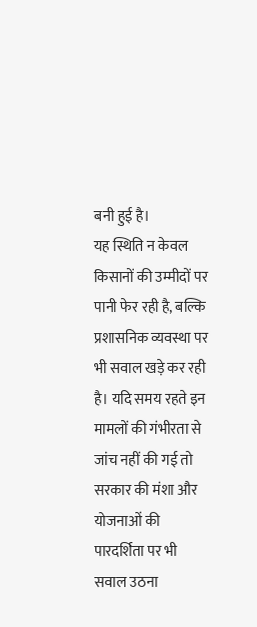बनी हुई है।
यह स्थिति न केवल किसानों की उम्मीदों पर पानी फेर रही है, बल्कि प्रशासनिक व्यवस्था पर भी सवाल खड़े कर रही है। यदि समय रहते इन मामलों की गंभीरता से जांच नहीं की गई तो सरकार की मंशा और योजनाओं की पारदर्शिता पर भी सवाल उठना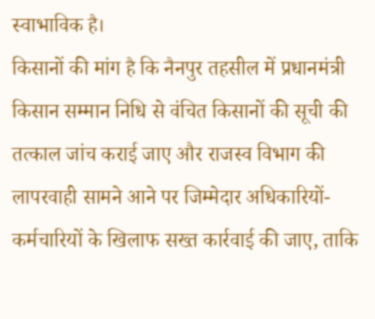स्वाभाविक है।
किसानों की मांग है कि नैनपुर तहसील में प्रधानमंत्री किसान सम्मान निधि से वंचित किसानों की सूची की तत्काल जांच कराई जाए और राजस्व विभाग की लापरवाही सामने आने पर जिम्मेदार अधिकारियों-कर्मचारियों के खिलाफ सख्त कार्रवाई की जाए, ताकि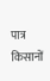पात्र किसानों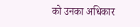को उनका अधिकार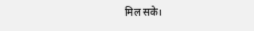मिल सके।